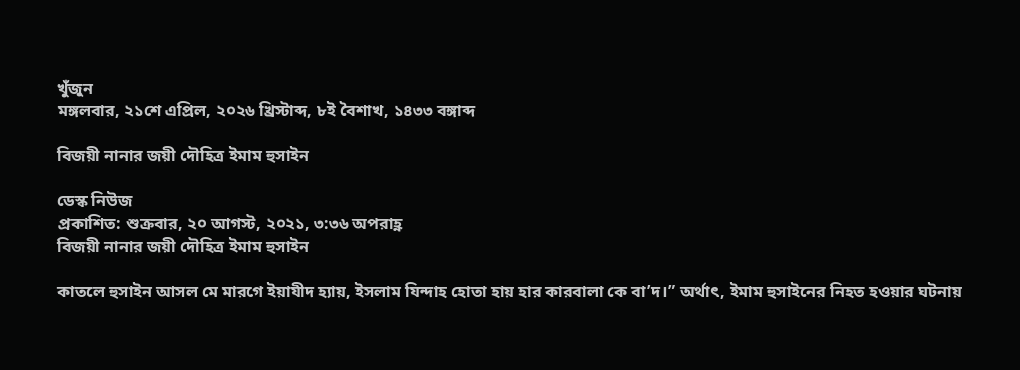খুঁজুন
মঙ্গলবার, ২১শে এপ্রিল, ২০২৬ খ্রিস্টাব্দ, ৮ই বৈশাখ, ১৪৩৩ বঙ্গাব্দ

বিজয়ী নানার জয়ী দৌহিত্র ইমাম হুসাইন

ডেস্ক নিউজ
প্রকাশিত: শুক্রবার, ২০ আগস্ট, ২০২১, ৩:৩৬ অপরাহ্ণ
বিজয়ী নানার জয়ী দৌহিত্র ইমাম হুসাইন

কাতলে হুসাইন আসল মে মারগে ইয়াযীদ হ্যায়, ইসলাম যিন্দাহ হোতা হায় হার কারবালা কে বা’দ।” অর্থাৎ, ইমাম হুসাইনের নিহত হওয়ার ঘটনায়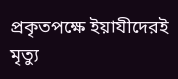প্রকৃতপক্ষে ইয়াযীদেরই মৃত্যু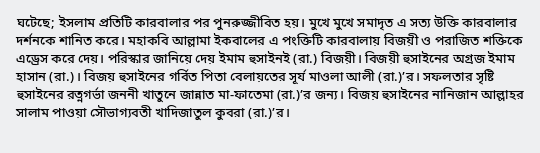ঘটেছে; ইসলাম প্রতিটি কারবালার পর পুনরুজ্জীবিত হয়। মুখে মুখে সমাদৃত এ সত্য উক্তি কারবালার দর্শনকে শানিত করে। মহাকবি আল্লামা ইকবালের এ পংক্তিটি কারবালায় বিজয়ী ও পরাজিত শক্তিকে এড্রেস করে দেয়। পরিস্কার জানিয়ে দেয় ইমাম হুসাইনই (রা.) বিজয়ী। বিজয়ী হুসাইনের অগ্রজ ইমাম হাসান (রা.)। বিজয় হুসাইনের গর্বিত পিতা বেলায়তের সূর্য মাওলা আলী (রা.)’র। সফলতার সৃষ্টি হুসাইনের রত্নগর্ভা জননী খাতুনে জান্নাত মা-ফাতেমা (রা.)’র জন্য। বিজয় হুসাইনের নানিজান আল্লাহর সালাম পাওয়া সৌভাগ্যবতী খাদিজাতুল কুবরা (রা.)’র।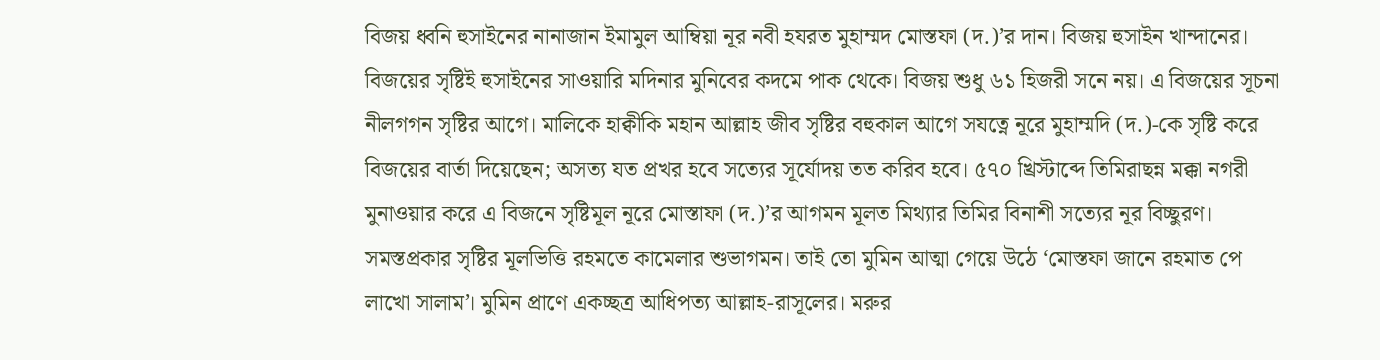বিজয় ধ্বনি হুসাইনের নানাজান ইমামুল আম্বিয়া নূর নবী হযরত মুহাম্মদ মোস্তফা (দ.)’র দান। বিজয় হুসাইন খান্দানের। বিজয়ের সৃষ্টিই হুসাইনের সাওয়ারি মদিনার মুনিবের কদমে পাক থেকে। বিজয় শুধু ৬১ হিজরী সনে নয়। এ বিজয়ের সূচনা নীলগগন সৃষ্টির আগে। মালিকে হাক্বীকি মহান আল্লাহ জীব সৃষ্টির বহুকাল আগে সযত্নে নূরে মুহাম্মদি (দ.)-কে সৃষ্টি করে বিজয়ের বার্তা দিয়েছেন; অসত্য যত প্রখর হবে সত্যের সূর্যোদয় তত করিব হবে। ৫৭০ খ্রিস্টাব্দে তিমিরাছন্ন মক্কা নগরী মুনাওয়ার করে এ বিজনে সৃষ্টিমূল নূরে মোস্তাফা (দ.)’র আগমন মূলত মিথ্যার তিমির বিনাশী সত্যের নূর বিচ্ছুরণ। সমস্তপ্রকার সৃষ্টির মূলভিত্তি রহমতে কামেলার শুভাগমন। তাই তো মুমিন আত্মা গেয়ে উঠে ‘মোস্তফা জানে রহমাত পে লাখো সালাম’। মুমিন প্রাণে একচ্ছত্র আধিপত্য আল্লাহ-রাসূলের। মরুর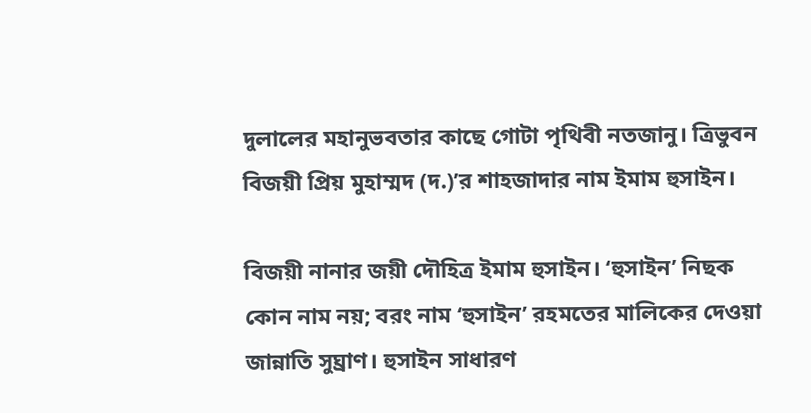দুলালের মহানুভবতার কাছে গোটা পৃথিবী নতজানু। ত্রিভুবন বিজয়ী প্রিয় মুহাম্মদ (দ.)’র শাহজাদার নাম ইমাম হুসাইন।

বিজয়ী নানার জয়ী দৌহিত্র ইমাম হুসাইন। ‘হুসাইন’ নিছক কোন নাম নয়; বরং নাম ‘হুসাইন’ রহমতের মালিকের দেওয়া জান্নাতি সুঘ্রাণ। হুসাইন সাধারণ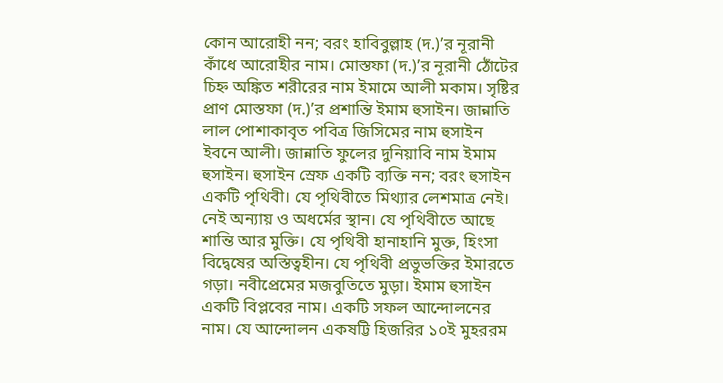কোন আরোহী নন; বরং হাবিবুল্লাহ (দ.)’র নূরানী কাঁধে আরোহীর নাম। মোস্তফা (দ.)’র নূরানী ঠোঁটের চিহ্ন অঙ্কিত শরীরের নাম ইমামে আলী মকাম। সৃষ্টির প্রাণ মোস্তফা (দ.)’র প্রশান্তি ইমাম হুসাইন। জান্নাতি লাল পোশাকাবৃত পবিত্র জিসিমের নাম হুসাইন ইবনে আলী। জান্নাতি ফুলের দুনিয়াবি নাম ইমাম হুসাইন। হুসাইন স্রেফ একটি ব্যক্তি নন; বরং হুসাইন একটি পৃথিবী। যে পৃথিবীতে মিথ্যার লেশমাত্র নেই। নেই অন্যায় ও অধর্মের স্থান। যে পৃথিবীতে আছে শান্তি আর মুক্তি। যে পৃথিবী হানাহানি মুক্ত, হিংসা বিদ্বেষের অস্তিত্বহীন। যে পৃথিবী প্রভুভক্তির ইমারতে গড়া। নবীপ্রেমের মজবুতিতে মুড়া। ইমাম হুসাইন একটি বিপ্লবের নাম। একটি সফল আন্দোলনের নাম। যে আন্দোলন একষট্টি হিজরির ১০ই মুহররম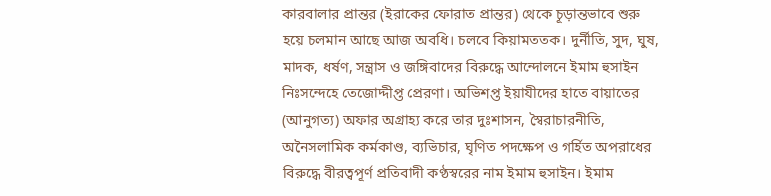কারবালার প্রান্তর (ইরাকের ফোরাত প্রান্তর) থেকে চূড়ান্তভাবে শুরু হয়ে চলমান আছে আজ অবধি। চলবে কিয়ামততক। দুর্নীতি, সুদ, ঘুষ, মাদক, ধর্ষণ, সন্ত্রাস ও জঙ্গিবাদের বিরুদ্ধে আন্দোলনে ইমাম হুসাইন নিঃসন্দেহে তেজোদ্দীপ্ত প্রেরণা। অভিশপ্ত ইয়াযীদের হাতে বায়াতের (আনুগত্য) অফার অগ্রাহ্য করে তার দুঃশাসন, স্বৈরাচারনীতি, অনৈসলামিক কর্মকাণ্ড, ব্যভিচার, ঘৃণিত পদক্ষেপ ও গর্হিত অপরাধের বিরুদ্ধে বীরত্বপূর্ণ প্রতিবাদী কণ্ঠস্বরের নাম ইমাম হুসাইন। ইমাম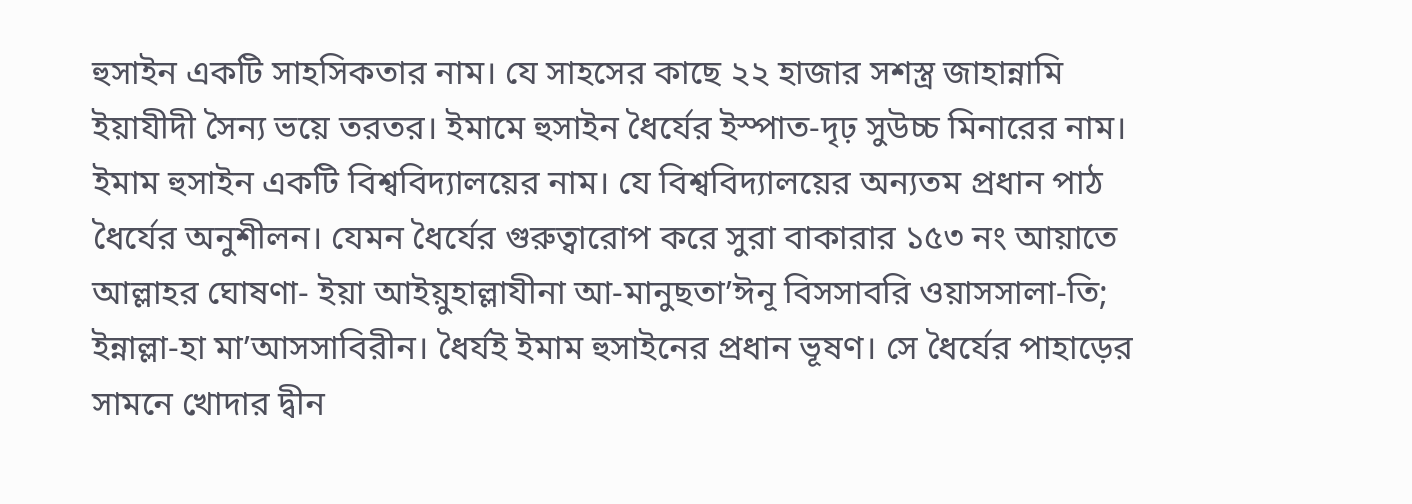হুসাইন একটি সাহসিকতার নাম। যে সাহসের কাছে ২২ হাজার সশস্ত্র জাহান্নামি ইয়াযীদী সৈন্য ভয়ে তরতর। ইমামে হুসাইন ধৈর্যের ইস্পাত-দৃঢ় সুউচ্চ মিনারের নাম। ইমাম হুসাইন একটি বিশ্ববিদ্যালয়ের নাম। যে বিশ্ববিদ্যালয়ের অন্যতম প্রধান পাঠ ধৈর্যের অনুশীলন। যেমন ধৈর্যের গুরুত্বারোপ করে সুরা বাকারার ১৫৩ নং আয়াতে আল্লাহর ঘোষণা- ইয়া আইয়ুহাল্লাযীনা আ-মানুছতা’ঈনূ বিসসাবরি ওয়াসসালা-তি; ইন্নাল্লা-হা মা’আসসাবিরীন। ধৈর্যই ইমাম হুসাইনের প্রধান ভূষণ। সে ধৈর্যের পাহাড়ের সামনে খোদার দ্বীন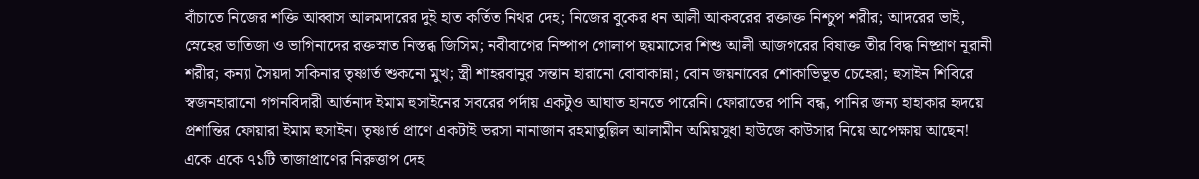বাঁচাতে নিজের শক্তি আব্বাস আলমদারের দুই হাত কর্তিত নিথর দেহ; নিজের বুকের ধন আলী আকবরের রক্তাক্ত নিশ্চুপ শরীর; আদরের ভাই, স্নেহের ভাতিজা ও ভাগিনাদের রক্তস্নাত নিস্তব্ধ জিসিম; নবীবাগের নিষ্পাপ গোলাপ ছয়মাসের শিশু আলী আজগরের বিষাক্ত তীর বিদ্ধ নিষ্প্রাণ নূরানী শরীর; কন্যা সৈয়দা সকিনার তৃষ্ণার্ত শুকনো মুখ; স্ত্রী শাহরবানুর সন্তান হারানো বোবাকান্না; বোন জয়নাবের শোকাভিভূত চেহেরা; হুসাইন শিবিরে স্বজনহারানো গগনবিদারী আর্তনাদ ইমাম হুসাইনের সবরের পর্দায় একটুও আঘাত হানতে পারেনি। ফোরাতের পানি বন্ধ, পানির জন্য হাহাকার হৃদয়ে প্রশান্তির ফোয়ারা ইমাম হুসাইন। তৃষ্ণার্ত প্রাণে একটাই ভরসা নানাজান রহমাতুল্লিল আলামীন অমিয়সুধা হাউজে কাউসার নিয়ে অপেক্ষায় আছেন! একে একে ৭১টি তাজাপ্রাণের নিরুত্তাপ দেহ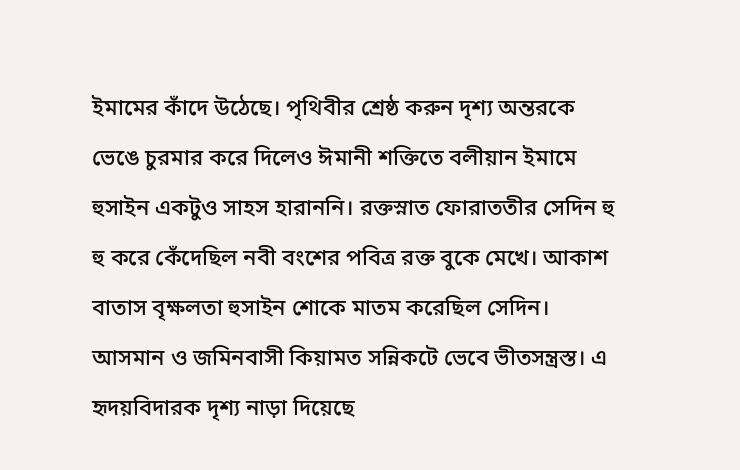ইমামের কাঁদে উঠেছে। পৃথিবীর শ্রেষ্ঠ করুন দৃশ্য অন্তরকে ভেঙে চুরমার করে দিলেও ঈমানী শক্তিতে বলীয়ান ইমামে হুসাইন একটুও সাহস হারাননি। রক্তস্নাত ফোরাততীর সেদিন হু হু করে কেঁদেছিল নবী বংশের পবিত্র রক্ত বুকে মেখে। আকাশ বাতাস বৃক্ষলতা হুসাইন শোকে মাতম করেছিল সেদিন। আসমান ও জমিনবাসী কিয়ামত সন্নিকটে ভেবে ভীতসন্ত্রস্ত। এ হৃদয়বিদারক দৃশ্য নাড়া দিয়েছে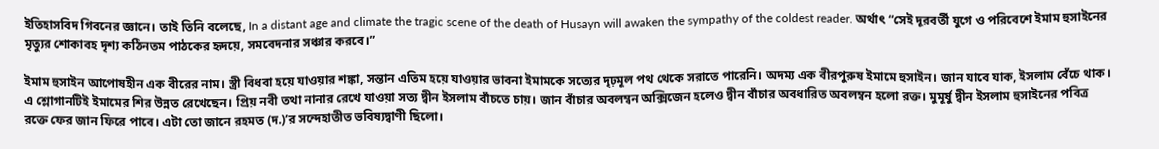ইতিহাসবিদ গিবনের জ্ঞানে। তাই তিনি বলেছে, In a distant age and climate the tragic scene of the death of Husayn will awaken the sympathy of the coldest reader. অর্থাৎ “সেই দূরবর্তী যুগে ও পরিবেশে ইমাম হুসাইনের মৃত্যুর শোকাবহ দৃশ্য কঠিনতম পাঠকের হৃদয়ে, সমবেদনার সঞ্চার করবে।”

ইমাম হুসাইন আপোষহীন এক বীরের নাম। স্ত্রী বিধবা হয়ে যাওয়ার শঙ্কা, সন্তান এতিম হয়ে যাওয়ার ভাবনা ইমামকে সত্যের দৃঢ়মূল পথ থেকে সরাতে পারেনি। অদম্য এক বীরপুরুষ ইমামে হুসাইন। জান যাবে যাক, ইসলাম বেঁচে থাক। এ শ্লোগানটিই ইমামের শির উন্নত রেখেছেন। প্রিয় নবী তথা নানার রেখে যাওয়া সত্য দ্বীন ইসলাম বাঁচতে চায়। জান বাঁচার অবলম্বন অক্সিজেন হলেও দ্বীন বাঁচার অবধারিত অবলম্বন হলো রক্ত। মুমূর্ষু দ্বীন ইসলাম হুসাইনের পবিত্র রক্তে ফের জান ফিরে পাবে। এটা তো জানে রহমত (দ.)’র সন্দেহাতীত ভবিষ্যদ্বাণী ছিলো।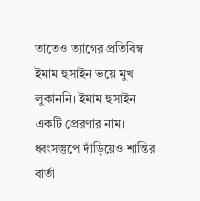তাতেও ত্যাগের প্রতিবিম্ব ইমাম হুসাইন ভয়ে মুখ লুকাননি। ইমাম হুসাইন একটি প্রেরণার নাম। ধ্বংসস্তুপে দাঁড়িয়েও শান্তির বার্তা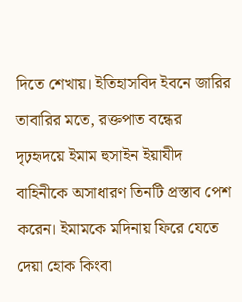দিতে শেখায়। ইতিহাসবিদ ইবনে জারির তাবারির মতে, রক্তপাত বন্ধের দৃঢ়হৃদয়ে ইমাম হুসাইন ইয়াযীদ বাহিনীকে অসাধারণ তিনটি প্রস্তাব পেশ করেন। ইমামকে মদিনায় ফিরে যেতে দেয়া হোক কিংবা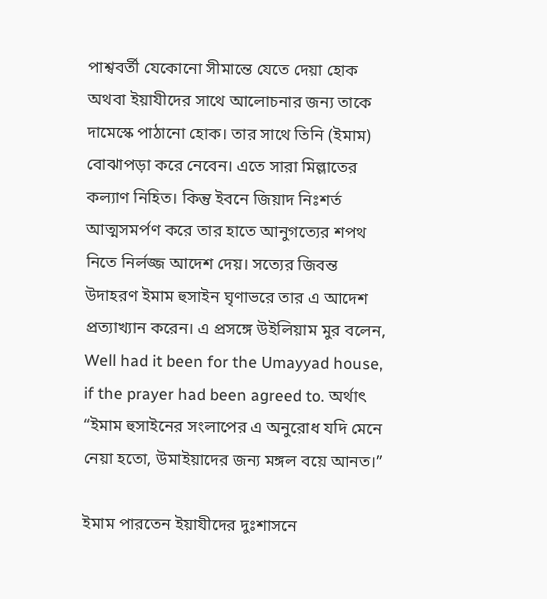পাশ্ববর্তী যেকোনো সীমান্তে যেতে দেয়া হোক অথবা ইয়াযীদের সাথে আলোচনার জন্য তাকে দামেস্কে পাঠানো হোক। তার সাথে তিনি (ইমাম) বোঝাপড়া করে নেবেন। এতে সারা মিল্লাতের কল্যাণ নিহিত। কিন্তু ইবনে জিয়াদ নিঃশর্ত আত্মসমর্পণ করে তার হাতে আনুগত্যের শপথ নিতে নির্লজ্জ আদেশ দেয়। সত্যের জিবন্ত উদাহরণ ইমাম হুসাইন ঘৃণাভরে তার এ আদেশ প্রত্যাখ্যান করেন। এ প্রসঙ্গে উইলিয়াম মুর বলেন, Well had it been for the Umayyad house, if the prayer had been agreed to. অর্থাৎ “ইমাম হুসাইনের সংলাপের এ অনুরোধ যদি মেনে নেয়া হতো, উমাইয়াদের জন্য মঙ্গল বয়ে আনত।”

ইমাম পারতেন ইয়াযীদের দুঃশাসনে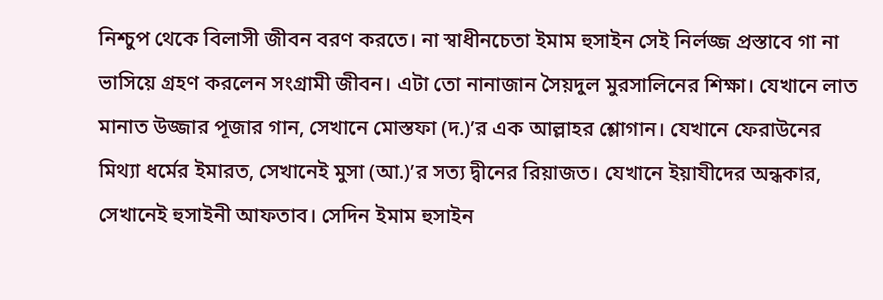নিশ্চুপ থেকে বিলাসী জীবন বরণ করতে। না স্বাধীনচেতা ইমাম হুসাইন সেই নির্লজ্জ প্রস্তাবে গা না ভাসিয়ে গ্রহণ করলেন সংগ্রামী জীবন। এটা তো নানাজান সৈয়দুল মুরসালিনের শিক্ষা। যেখানে লাত মানাত উজ্জার পূজার গান, সেখানে মোস্তফা (দ.)’র এক আল্লাহর শ্লোগান। যেখানে ফেরাউনের মিথ্যা ধর্মের ইমারত, সেখানেই মুসা (আ.)’র সত্য দ্বীনের রিয়াজত। যেখানে ইয়াযীদের অন্ধকার, সেখানেই হুসাইনী আফতাব। সেদিন ইমাম হুসাইন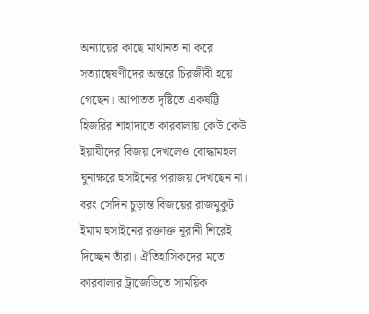অন্যায়ের কাছে মাথানত না করে সত্যান্বেষণীদের অন্তরে চিরজীবী হয়ে গেছেন। আপাতত দৃষ্টিতে একষট্টি হিজরির শাহাদাতে কারবালায় কেউ কেউ ইয়াযীদের বিজয় দেখলেও বোদ্ধামহল ঘুনাক্ষরে হুসাইনের পরাজয় দেখছেন না। বরং সেদিন চুড়ান্ত বিজয়ের রাজমুকুট ইমাম হুসাইনের রক্তাক্ত নূরানী শিরেই দিচ্ছেন তাঁরা। ঐতিহাসিকদের মতে কারবালার ট্রাজেডিতে সাময়িক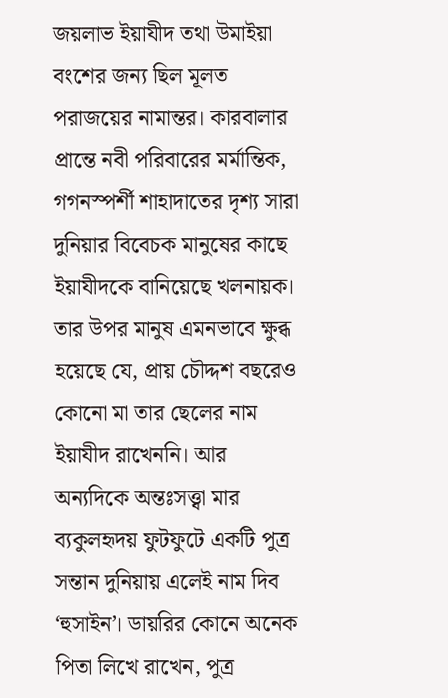জয়লাভ ইয়াযীদ তথা উমাইয়া বংশের জন্য ছিল মূলত পরাজয়ের নামান্তর। কারবালার প্রান্তে নবী পরিবারের মর্মান্তিক, গগনস্পর্শী শাহাদাতের দৃশ্য সারা দুনিয়ার বিবেচক মানুষের কাছে ইয়াযীদকে বানিয়েছে খলনায়ক। তার উপর মানুষ এমনভাবে ক্ষুব্ধ হয়েছে যে, প্রায় চৌদ্দশ বছরেও কোনো মা তার ছেলের নাম ইয়াযীদ রাখেননি। আর অন্যদিকে অন্তঃসত্ত্বা মার ব্যকুলহৃদয় ফুটফুটে একটি পুত্র সন্তান দুনিয়ায় এলেই নাম দিব ‘হুসাইন’। ডায়রির কোনে অনেক পিতা লিখে রাখেন, পুত্র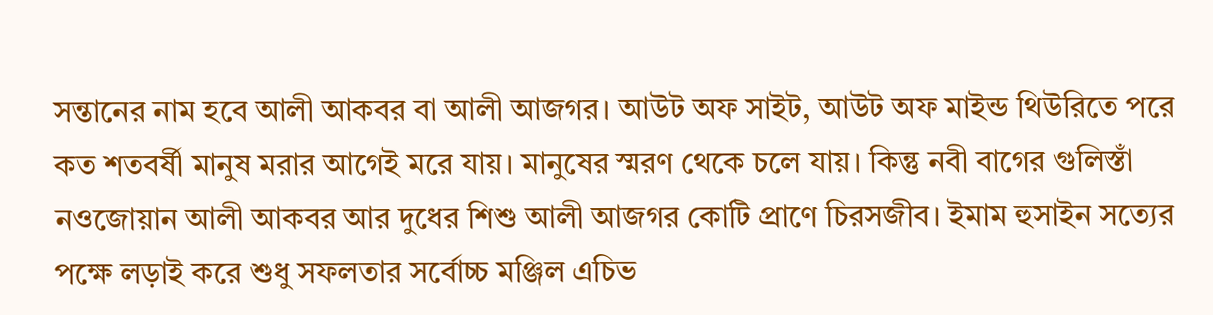সন্তানের নাম হবে আলী আকবর বা আলী আজগর। আউট অফ সাইট, আউট অফ মাইন্ড থিউরিতে পরে কত শতবর্ষী মানুষ মরার আগেই মরে যায়। মানুষের স্মরণ থেকে চলে যায়। কিন্তু নবী বাগের গুলিস্তাঁ নওজোয়ান আলী আকবর আর দুধের শিশু আলী আজগর কোটি প্রাণে চিরসজীব। ইমাম হুসাইন সত্যের পক্ষে লড়াই করে শুধু সফলতার সর্বোচ্চ মঞ্জিল এচিভ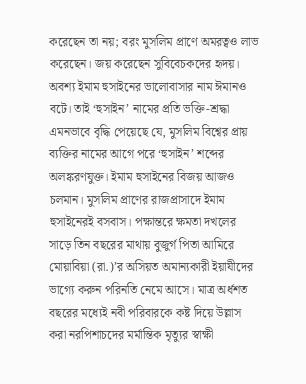করেছেন তা নয়; বরং মুসলিম প্রাণে অমরত্বও লাভ করেছেন। জয় করেছেন সুবিবেচকদের হৃদয়। অবশ্য ইমাম হুসাইনের ভালোবাসার নাম ঈমানও বটে। তাই ‘হুসাইন’ নামের প্রতি ভক্তি-শ্রদ্ধা এমনভাবে বৃদ্ধি পেয়েছে যে, মুসলিম বিশ্বের প্রায় ব্যক্তির নামের আগে পরে ‘হুসাইন’ শব্দের অলঙ্করণযুক্ত। ইমাম হুসাইনের বিজয় আজও চলমান। মুসলিম প্রাণের রাজপ্রাসাদে ইমাম হুসাইনেরই বসবাস। পক্ষান্তরে ক্ষমতা দখলের সাড়ে তিন বছরের মাথায় বুজুর্গ পিতা আমিরে মোয়াবিয়া (রা.)’র অসিয়ত অমান্যকারী ইয়াযীদের ভাগ্যে করুন পরিনতি নেমে আসে। মাত্র অর্ধশত বছরের মধ্যেই নবী পরিবারকে কষ্ট দিয়ে উল্লাস করা নরপিশাচদের মর্মান্তিক মৃত্যুর স্বাক্ষী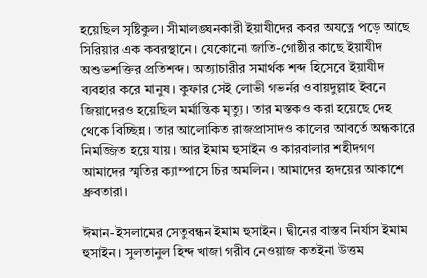হয়েছিল সৃষ্টিকুল। সীমালঙ্ঘনকারী ইয়াযীদের কবর অযত্নে পড়ে আছে সিরিয়ার এক কবরস্থানে। যেকোনো জাতি-গোষ্ঠীর কাছে ইয়াযীদ অশুভশক্তির প্রতিশব্দ। অত্যাচারীর সমার্থক শব্দ হিসেবে ইয়াযীদ ব্যবহার করে মানুষ। কুফার সেই লোভী গভর্নর ওবায়দুল্লাহ ইবনে জিয়াদেরও হয়েছিল মর্মান্তিক মৃত্যু। তার মস্তকও করা হয়েছে দেহ থেকে বিচ্ছিন্ন। তার আলোকিত রাজপ্রাসাদও কালের আবর্তে অন্ধকারে নিমজ্জিত হয়ে যায়। আর ইমাম হুসাইন ও কারবালার শহীদগণ আমাদের স্মৃতির ক্যাম্পাসে চির অমলিন। আমাদের হৃদয়ের আকাশে ধ্রুবতারা।

ঈমান-ইসলামের সেতুবন্ধন ইমাম হুসাইন। দ্বীনের বাস্তব নির্যাস ইমাম হুসাইন। সুলতানুল হিন্দ খাজা গরীব নেওয়াজ কতইনা উত্তম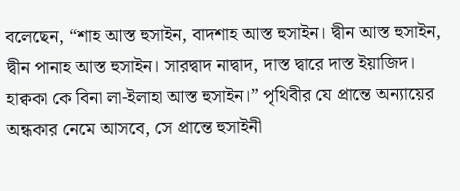বলেছেন, “শাহ আস্ত হুসাইন, বাদশাহ আস্ত হুসাইন। দ্বীন আস্ত হুসাইন, দ্বীন পানাহ আস্ত হুসাইন। সারদ্বাদ নাদ্বাদ, দাস্ত দ্বারে দাস্ত ইয়াজিদ। হাক্বকা কে বিনা লা-ইলাহা আস্ত হুসাইন।” পৃথিবীর যে প্রান্তে অন্যায়ের অন্ধকার নেমে আসবে, সে প্রান্তে হুসাইনী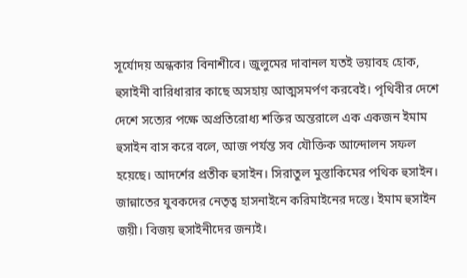সূর্যোদয় অন্ধকার বিনাশীবে। জুলুমের দাবানল যতই ভয়াবহ হোক, হুসাইনী বারিধারার কাছে অসহায় আত্মসমর্পণ করবেই। পৃথিবীর দেশে দেশে সত্যের পক্ষে অপ্রতিরোধ্য শক্তির অন্তরালে এক একজন ইমাম হুসাইন বাস করে বলে, আজ পর্যন্ত সব যৌক্তিক আন্দোলন সফল হয়েছে। আদর্শের প্রতীক হুসাইন। সিরাতুল মুস্তাকিমের পথিক হুসাইন। জান্নাতের যুবকদের নেতৃত্ব হাসনাইনে করিমাইনের দস্তে। ইমাম হুসাইন জয়ী। বিজয় হুসাইনীদের জন্যই।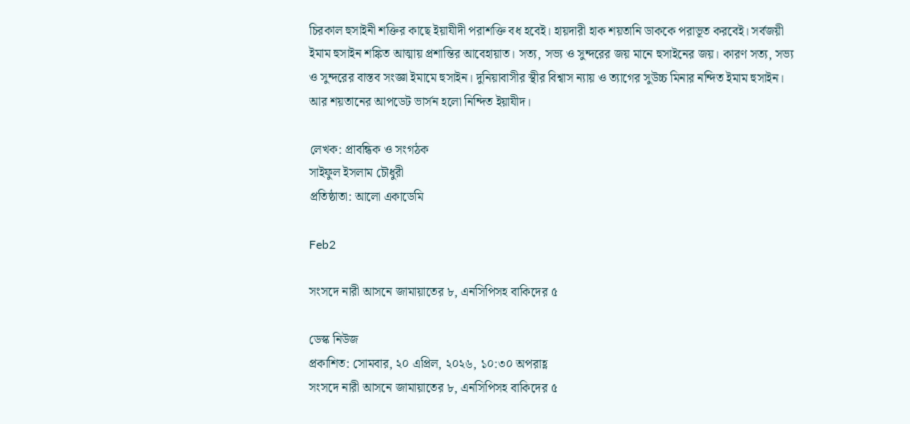চিরকাল হুসাইনী শক্তির কাছে ইয়াযীদী পরাশক্তি বধ হবেই। হায়দারী হাক শয়তানি ডাককে পরাভূত করবেই। সর্বজয়ী ইমাম হুসাইন শঙ্কিত আত্মায় প্রশান্তির আবেহায়াত। সত্য, সভ্য ও সুন্দরের জয় মানে হুসাইনের জয়। কারণ সত্য, সভ্য ও সুন্দরের বাস্তব সংজ্ঞা ইমামে হুসাইন। দুনিয়াবাসীর স্থীর বিশ্বাস ন্যায় ও ত্যাগের সুউচ্চ মিনার নন্দিত ইমাম হুসাইন। আর শয়তানের আপডেট ভার্সন হলো নিন্দিত ইয়াযীদ।

লেখক: প্রাবন্ধিক ও সংগঠক
সাইফুল ইসলাম চৌধুরী
প্রতিষ্ঠাতা: আলো একাডেমি

Feb2

সংসদে নারী আসনে জামায়াতের ৮, এনসিপিসহ বাকিদের ৫

ডেস্ক নিউজ
প্রকাশিত: সোমবার, ২০ এপ্রিল, ২০২৬, ১০:৩০ অপরাহ্ণ
সংসদে নারী আসনে জামায়াতের ৮, এনসিপিসহ বাকিদের ৫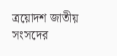ত্রয়োদশ জাতীয় সংসদের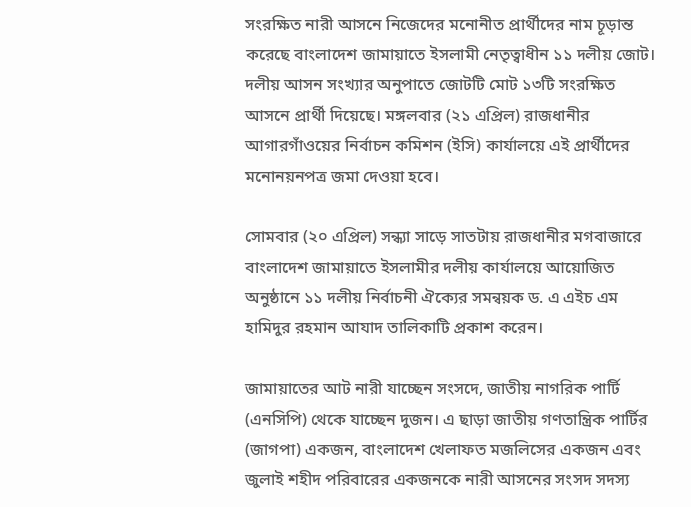সংরক্ষিত নারী আসনে নিজেদের মনোনীত প্রার্থীদের নাম চূড়ান্ত করেছে বাংলাদেশ জামায়াতে ইসলামী নেতৃত্বাধীন ১১ দলীয় জোট। দলীয় আসন সংখ্যার অনুপাতে জোটটি মোট ১৩টি সংরক্ষিত আসনে প্রার্থী দিয়েছে। মঙ্গলবার (২১ এপ্রিল) রাজধানীর আগারগাঁওয়ের নির্বাচন কমিশন (ইসি) কার্যালয়ে এই প্রার্থীদের মনোনয়নপত্র জমা দেওয়া হবে।

সোমবার (২০ এপ্রিল) সন্ধ্যা সাড়ে সাতটায় রাজধানীর মগবাজারে বাংলাদেশ জামায়াতে ইসলামীর দলীয় কার্যালয়ে আয়োজিত অনুষ্ঠানে ১১ দলীয় নির্বাচনী ঐক্যের সমন্বয়ক ড. এ এইচ এম হামিদুর রহমান আযাদ তালিকাটি প্রকাশ করেন।

জামায়াতের আট নারী যাচ্ছেন সংসদে, জাতীয় নাগরিক পার্টি (এনসিপি) থেকে যাচ্ছেন দুজন। এ ছাড়া জাতীয় গণতান্ত্রিক পার্টির (জাগপা) একজন, বাংলাদেশ খেলাফত মজলিসের একজন এবং জুলাই শহীদ পরিবারের একজনকে নারী আসনের সংসদ সদস্য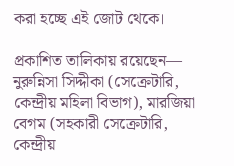করা হচ্ছে এই জোট থেকে।

প্রকাশিত তালিকায় রয়েছেন— নুরুন্নিসা সিদ্দীকা (সেক্রেটারি, কেন্দ্রীয় মহিলা বিভাগ), মারজিয়া বেগম (সহকারী সেক্রেটারি, কেন্দ্রীয়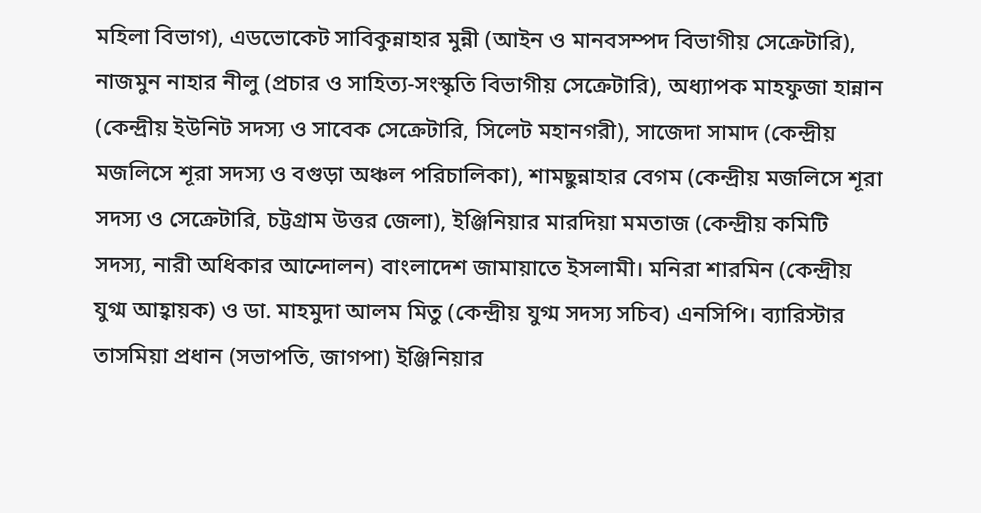মহিলা বিভাগ), এডভোকেট সাবিকুন্নাহার মুন্নী (আইন ও মানবসম্পদ বিভাগীয় সেক্রেটারি), নাজমুন নাহার নীলু (প্রচার ও সাহিত্য-সংস্কৃতি বিভাগীয় সেক্রেটারি), অধ্যাপক মাহফুজা হান্নান (কেন্দ্রীয় ইউনিট সদস্য ও সাবেক সেক্রেটারি, সিলেট মহানগরী), সাজেদা সামাদ (কেন্দ্রীয় মজলিসে শূরা সদস্য ও বগুড়া অঞ্চল পরিচালিকা), শামছুন্নাহার বেগম (কেন্দ্রীয় মজলিসে শূরা সদস্য ও সেক্রেটারি, চট্টগ্রাম উত্তর জেলা), ইঞ্জিনিয়ার মারদিয়া মমতাজ (কেন্দ্রীয় কমিটি সদস্য, নারী অধিকার আন্দোলন) বাংলাদেশ জামায়াতে ইসলামী। মনিরা শারমিন (কেন্দ্রীয় যুগ্ম আহ্বায়ক) ও ডা. মাহমুদা আলম মিতু (কেন্দ্রীয় যুগ্ম সদস্য সচিব) এনসিপি। ব্যারিস্টার তাসমিয়া প্রধান (সভাপতি, জাগপা) ইঞ্জিনিয়ার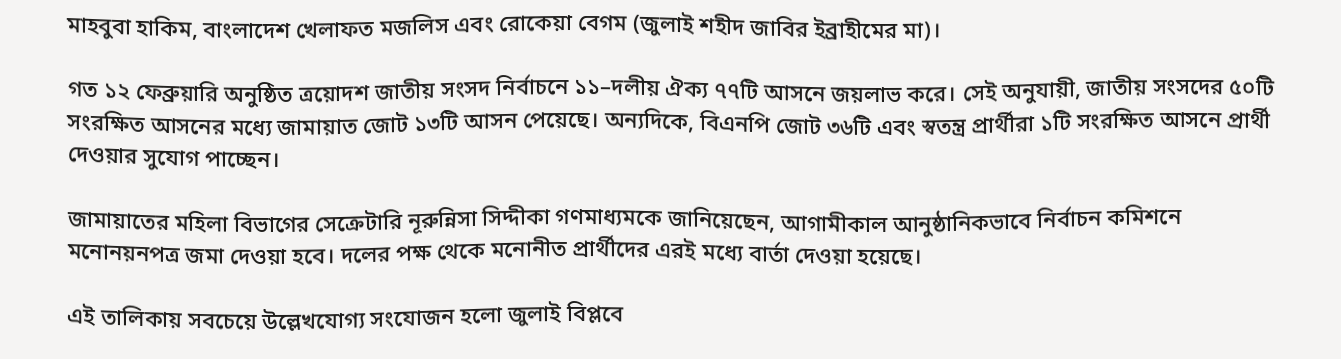মাহবুবা হাকিম, বাংলাদেশ খেলাফত মজলিস এবং রোকেয়া বেগম (জুলাই শহীদ জাবির ইব্রাহীমের মা)।

গত ১২ ফেব্রুয়ারি অনুষ্ঠিত ত্রয়োদশ জাতীয় সংসদ নির্বাচনে ১১–দলীয় ঐক্য ৭৭টি আসনে জয়লাভ করে। সেই অনুযায়ী, জাতীয় সংসদের ৫০টি সংরক্ষিত আসনের মধ্যে জামায়াত জোট ১৩টি আসন পেয়েছে। অন্যদিকে, বিএনপি জোট ৩৬টি এবং স্বতন্ত্র প্রার্থীরা ১টি সংরক্ষিত আসনে প্রার্থী দেওয়ার সুযোগ পাচ্ছেন।

জামায়াতের মহিলা বিভাগের সেক্রেটারি নূরুন্নিসা সিদ্দীকা গণমাধ্যমকে জানিয়েছেন, আগামীকাল আনুষ্ঠানিকভাবে নির্বাচন কমিশনে মনোনয়নপত্র জমা দেওয়া হবে। দলের পক্ষ থেকে মনোনীত প্রার্থীদের এরই মধ্যে বার্তা দেওয়া হয়েছে।

এই তালিকায় সবচেয়ে উল্লেখযোগ্য সংযোজন হলো জুলাই বিপ্লবে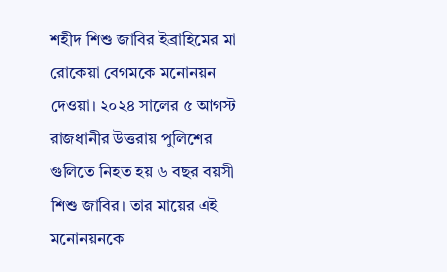শহীদ শিশু জাবির ইব্রাহিমের মা রোকেয়া বেগমকে মনোনয়ন দেওয়া। ২০২৪ সালের ৫ আগস্ট রাজধানীর উত্তরায় পুলিশের গুলিতে নিহত হয় ৬ বছর বয়সী শিশু জাবির। তার মায়ের এই মনোনয়নকে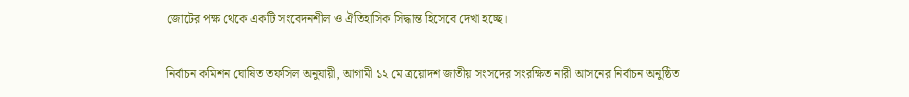জোটের পক্ষ থেকে একটি সংবেদনশীল ও ঐতিহাসিক সিদ্ধান্ত হিসেবে দেখা হচ্ছে।

নির্বাচন কমিশন ঘোষিত তফসিল অনুযায়ী, আগামী ১২ মে ত্রয়োদশ জাতীয় সংসদের সংরক্ষিত নারী আসনের নির্বাচন অনুষ্ঠিত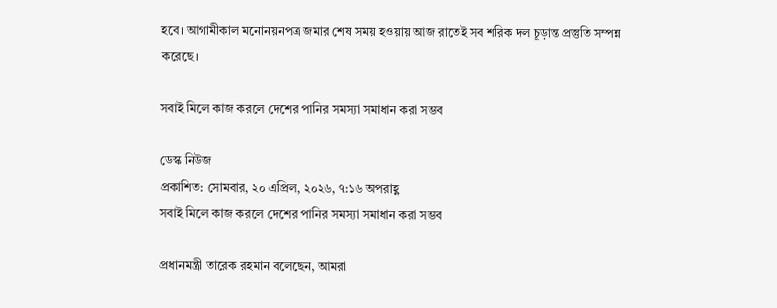হবে। আগামীকাল মনোনয়নপত্র জমার শেষ সময় হওয়ায় আজ রাতেই সব শরিক দল চূড়ান্ত প্রস্তুতি সম্পন্ন করেছে।

সবাই মিলে কাজ করলে দেশের পানির সমস্যা সমাধান করা সম্ভব

ডেস্ক নিউজ
প্রকাশিত: সোমবার, ২০ এপ্রিল, ২০২৬, ৭:১৬ অপরাহ্ণ
সবাই মিলে কাজ করলে দেশের পানির সমস্যা সমাধান করা সম্ভব

প্রধানমন্ত্রী তারেক রহমান বলেছেন, আমরা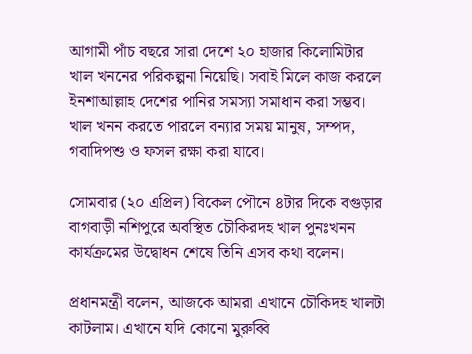আগামী পাঁচ বছরে সারা দেশে ২০ হাজার কিলোমিটার খাল খননের পরিকল্পনা নিয়েছি। সবাই মিলে কাজ করলে ইনশাআল্লাহ দেশের পানির সমস্যা সমাধান করা সম্ভব। খাল খনন করতে পারলে বন্যার সময় মানুষ, সম্পদ, গবাদিপশু ও ফসল রক্ষা করা যাবে।

সোমবার (২০ এপ্রিল) বিকেল পৌনে ৪টার দিকে বগুড়ার বাগবাড়ী নশিপুরে অবস্থিত চৌকিরদহ খাল পুনঃখনন কার্যক্রমের উদ্বোধন শেষে তিনি এসব কথা বলেন।

প্রধানমন্ত্রী বলেন, আজকে আমরা এখানে চৌকিদহ খালটা কাটলাম। এখানে যদি কোনো মুরুব্বি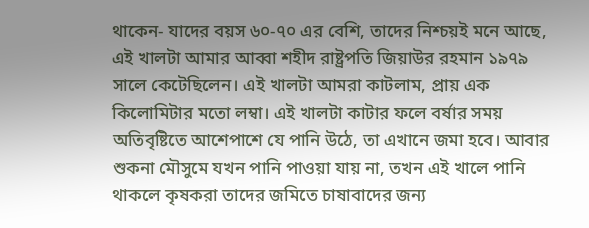থাকেন- যাদের বয়স ৬০-৭০ এর বেশি, তাদের নিশ্চয়ই মনে আছে, এই খালটা আমার আব্বা শহীদ রাষ্ট্রপতি জিয়াউর রহমান ১৯৭৯ সালে কেটেছিলেন। এই খালটা আমরা কাটলাম, প্রায় এক কিলোমিটার মতো লম্বা। এই খালটা কাটার ফলে বর্ষার সময় অতিবৃষ্টিতে আশেপাশে যে পানি উঠে, তা এখানে জমা হবে। আবার শুকনা মৌসুমে যখন পানি পাওয়া যায় না, তখন এই খালে পানি থাকলে কৃষকরা তাদের জমিতে চাষাবাদের জন্য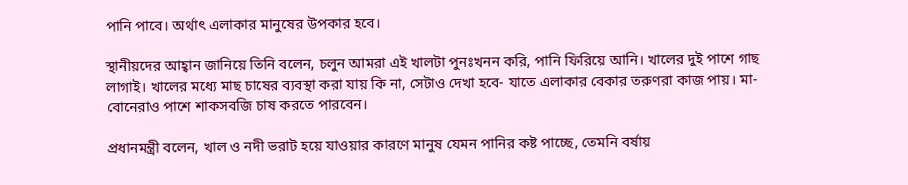পানি পাবে। অর্থাৎ এলাকার মানুষের উপকার হবে।

স্থানীয়দের আহ্বান জানিয়ে তিনি বলেন, চলুন আমরা এই খালটা পুনঃখনন করি, পানি ফিরিয়ে আনি। খালের দুই পাশে গাছ লাগাই। খালের মধ্যে মাছ চাষের ব্যবস্থা করা যায় কি না, সেটাও দেখা হবে- যাতে এলাকার বেকার তরুণরা কাজ পায়। মা-বোনেরাও পাশে শাকসবজি চাষ করতে পারবেন।

প্রধানমন্ত্রী বলেন, খাল ও নদী ভরাট হয়ে যাওয়ার কারণে মানুষ যেমন পানির কষ্ট পাচ্ছে, তেমনি বর্ষায়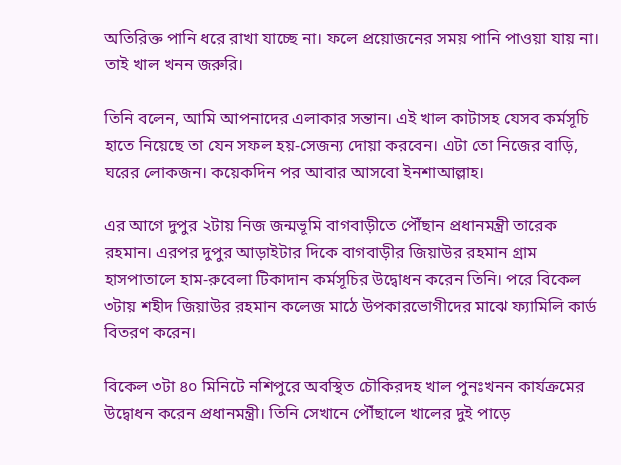অতিরিক্ত পানি ধরে রাখা যাচ্ছে না। ফলে প্রয়োজনের সময় পানি পাওয়া যায় না। তাই খাল খনন জরুরি।

তিনি বলেন, আমি আপনাদের এলাকার সন্তান। এই খাল কাটাসহ যেসব কর্মসূচি হাতে নিয়েছে তা যেন সফল হয়-সেজন্য দোয়া করবেন। এটা তো নিজের বাড়ি, ঘরের লোকজন। কয়েকদিন পর আবার আসবো ইনশাআল্লাহ।

এর আগে দুপুর ২টায় নিজ জন্মভূমি বাগবাড়ীতে পৌঁছান প্রধানমন্ত্রী তারেক রহমান। এরপর দুপুর আড়াইটার দিকে বাগবাড়ীর জিয়াউর রহমান গ্রাম হাসপাতালে হাম-রুবেলা টিকাদান কর্মসূচির উদ্বোধন করেন তিনি। পরে বিকেল ৩টায় শহীদ জিয়াউর রহমান কলেজ মাঠে উপকারভোগীদের মাঝে ফ্যামিলি কার্ড বিতরণ করেন।

বিকেল ৩টা ৪০ মিনিটে নশিপুরে অবস্থিত চৌকিরদহ খাল পুনঃখনন কার্যক্রমের উদ্বোধন করেন প্রধানমন্ত্রী। তিনি সেখানে পৌঁছালে খালের দুই পাড়ে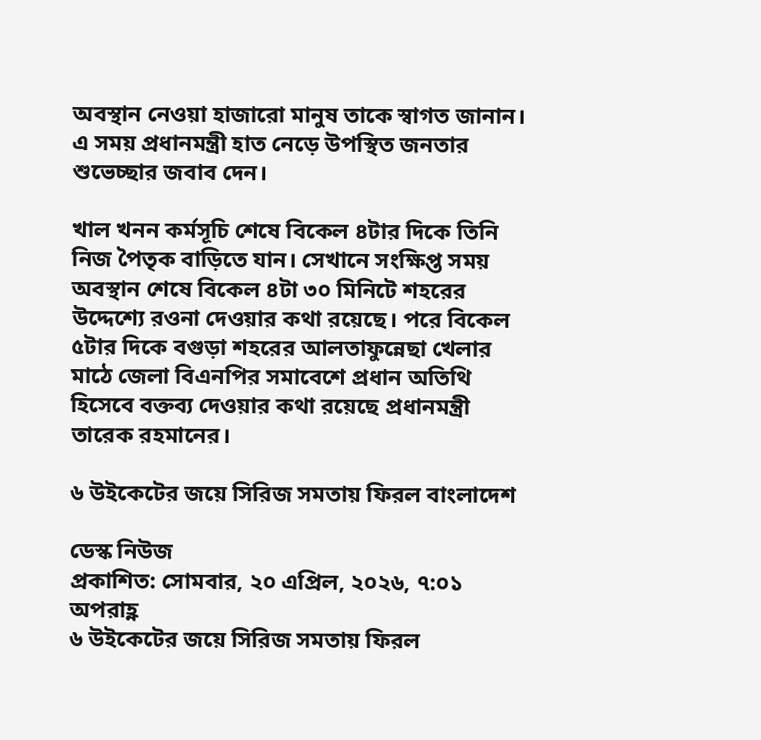অবস্থান নেওয়া হাজারো মানুষ তাকে স্বাগত জানান। এ সময় প্রধানমন্ত্রী হাত নেড়ে উপস্থিত জনতার শুভেচ্ছার জবাব দেন।

খাল খনন কর্মসূচি শেষে বিকেল ৪টার দিকে তিনি নিজ পৈতৃক বাড়িতে যান। সেখানে সংক্ষিপ্ত সময় অবস্থান শেষে বিকেল ৪টা ৩০ মিনিটে শহরের উদ্দেশ্যে রওনা দেওয়ার কথা রয়েছে। পরে বিকেল ৫টার দিকে বগুড়া শহরের আলতাফুন্নেছা খেলার মাঠে জেলা বিএনপির সমাবেশে প্রধান অতিথি হিসেবে বক্তব্য দেওয়ার কথা রয়েছে প্রধানমন্ত্রী তারেক রহমানের।

৬ উইকেটের জয়ে সিরিজ সমতায় ফিরল বাংলাদেশ

ডেস্ক নিউজ
প্রকাশিত: সোমবার, ২০ এপ্রিল, ২০২৬, ৭:০১ অপরাহ্ণ
৬ উইকেটের জয়ে সিরিজ সমতায় ফিরল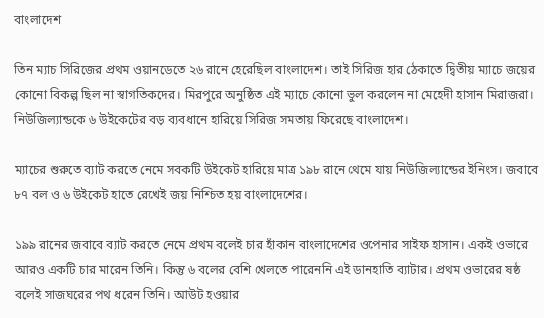বাংলাদেশ

তিন ম্যাচ সিরিজের প্রথম ওয়ানডেতে ২৬ রানে হেরেছিল বাংলাদেশ। তাই সিরিজ হার ঠেকাতে দ্বিতীয় ম্যাচে জয়ের কোনো বিকল্প ছিল না স্বাগতিকদের। মিরপুরে অনুষ্ঠিত এই ম্যাচে কোনো ভুল করলেন না মেহেদী হাসান মিরাজরা। নিউজিল্যান্ডকে ৬ উইকেটের বড় ব্যবধানে হারিয়ে সিরিজ সমতায় ফিরেছে বাংলাদেশ।

ম্যাচের শুরুতে ব্যাট করতে নেমে সবকটি উইকেট হারিয়ে মাত্র ১৯৮ রানে থেমে যায় নিউজিল্যান্ডের ইনিংস। জবাবে ৮৭ বল ও ৬ উইকেট হাতে রেখেই জয় নিশ্চিত হয় বাংলাদেশের।

১৯৯ রানের জবাবে ব্যাট করতে নেমে প্রথম বলেই চার হাঁকান বাংলাদেশের ওপেনার সাইফ হাসান। একই ওভারে আরও একটি চার মারেন তিনি। কিন্তু ৬ বলের বেশি খেলতে পারেননি এই ডানহাতি ব্যাটার। প্রথম ওভারের ষষ্ঠ বলেই সাজঘরের পথ ধরেন তিনি। আউট হওয়ার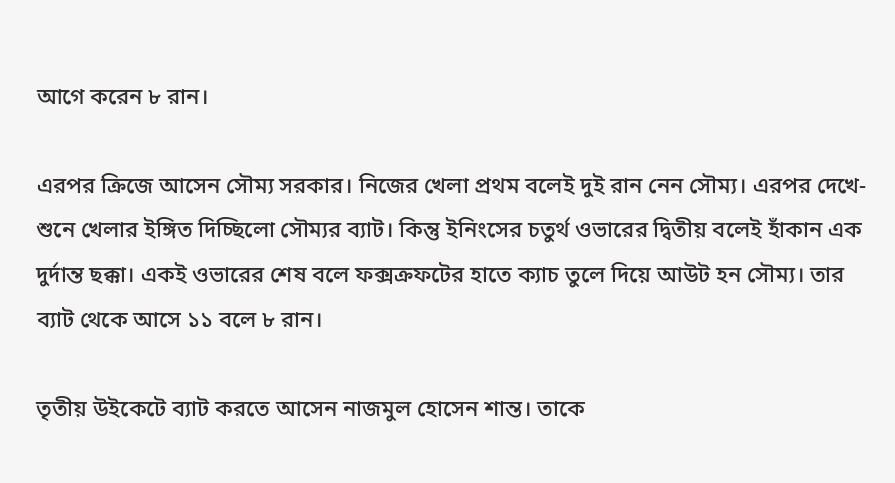আগে করেন ৮ রান।

এরপর ক্রিজে আসেন সৌম্য সরকার। নিজের খেলা প্রথম বলেই দুই রান নেন সৌম্য। এরপর দেখে-শুনে খেলার ইঙ্গিত দিচ্ছিলো সৌম্যর ব্যাট। কিন্তু ইনিংসের চতুর্থ ওভারের দ্বিতীয় বলেই হাঁকান এক দুর্দান্ত ছক্কা। একই ওভারের শেষ বলে ফক্সক্রফটের হাতে ক্যাচ তুলে দিয়ে আউট হন সৌম্য। তার ব্যাট থেকে আসে ১১ বলে ৮ রান।

তৃতীয় উইকেটে ব্যাট করতে আসেন নাজমুল হোসেন শান্ত। তাকে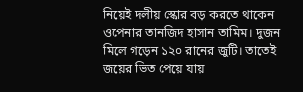নিয়েই দলীয় স্কোর বড় করতে থাকেন ওপেনার তানজিদ হাসান তামিম। দুজন মিলে গড়েন ১২০ রানের জুটি। তাতেই জয়ের ভিত পেয়ে যায়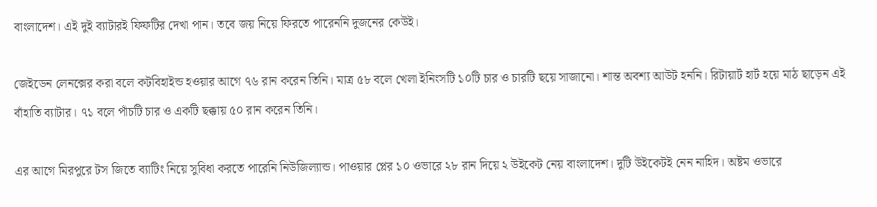বাংলাদেশ। এই দুই ব্যাটারই ফিফটির দেখা পান। তবে জয় নিয়ে ফিরতে পারেননি দুজনের কেউই।

জেইডেন লেনক্সের করা বলে কটবিহাইন্ড হওয়ার আগে ৭৬ রান করেন তিনি। মাত্র ৫৮ বলে খেলা ইনিংসটি ১০টি চার ও চারটি ছয়ে সাজানো। শান্ত অবশ্য আউট হননি। রিটায়ার্ট হার্ট হয়ে মাঠ ছাড়েন এই বাঁহাতি ব্যাটার। ৭১ বলে পাঁচটি চার ও একটি ছক্কায় ৫০ রান করেন তিনি।

এর আগে মিরপুরে টস জিতে ব্যাটিং নিয়ে সুবিধা করতে পারেনি নিউজিল্যান্ড। পাওয়ার প্লের ১০ ওভারে ২৮ রান দিয়ে ২ উইকেট নেয় বাংলাদেশ। দুটি উইকেটই নেন নাহিদ। অষ্টম ওভারে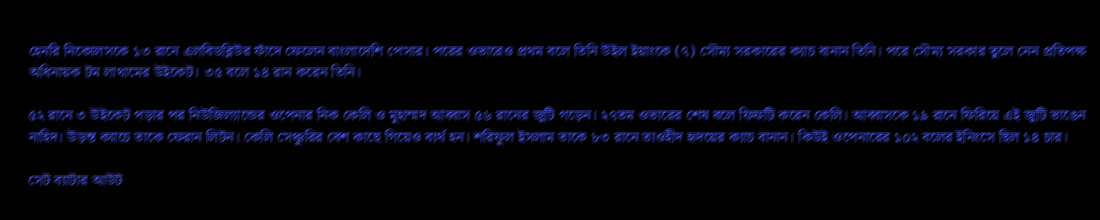হেনরি নিকোলসকে ১৩ রানে এলবিডব্লিউর ফাঁদে ফেলেন বাংলাদেশি পেসার। পরের ওভারেও প্রথম বলে তিনি উইল ইয়াংকে (৭) সৌম্য সরকারের ক্যাচ বানান তিনি। পরে সৌম্য সরকার তুলে নেন প্রতিপক্ষ অধিনায়ক টম লাথামের উইকেট। ৩৫ বলে ১৪ রান করেন তিনি।

৫২ রানে ৩ উইকেট পড়ার পর নিউজিল্যান্ডের ওপেনার নিক কেলি ও মুহাম্মদ আব্বাস ৫৬ রানের জুটি গড়েন। ২৭তম ওভারের শেষ বলে ফিফটি করেন কেলি। আব্বাসকে ১৯ রানে ফিরিয়ে এই জুটি ভাঙেন নাহিদ। উড়ন্ত ক্যাচে তাকে ফেরান লিটন। কেলি সেঞ্চুরির বেশ কাছে গিয়েও ব্যর্থ হন। শরিফুল ইসলাম তাকে ৮৩ রানে তাওহীদ হৃদয়ের ক্যাচ বানান। কিউই ওপেনারের ১০২ বলের ইনিংসে ছিল ১৪ চার।

সেট ব্যাটার আউট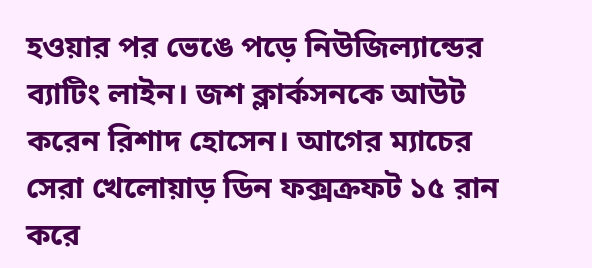হওয়ার পর ভেঙে পড়ে নিউজিল্যান্ডের ব্যাটিং লাইন। জশ ক্লার্কসনকে আউট করেন রিশাদ হোসেন। আগের ম্যাচের সেরা খেলোয়াড় ডিন ফক্সক্রফট ১৫ রান করে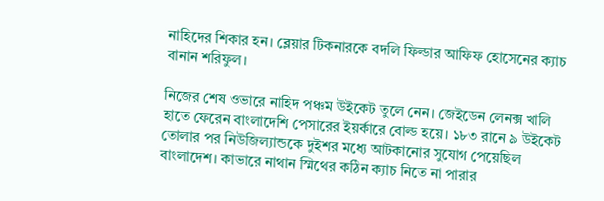নাহিদের শিকার হন। ব্লেয়ার টিকনারকে বদলি ফিল্ডার আফিফ হোসেনের ক্যাচ বানান শরিফুল।

নিজের শেষ ওভারে নাহিদ পঞ্চম উইকেট তুলে নেন। জেইডেন লেনক্স খালি হাতে ফেরেন বাংলাদেশি পেসারের ইয়র্কারে বোল্ড হয়ে। ১৮৩ রানে ৯ উইকেট তোলার পর নিউজিল্যান্ডকে দুইশর মধ্যে আটকানোর সুযোগ পেয়েছিল বাংলাদেশ। কাভারে নাথান স্মিথের কঠিন ক্যাচ নিতে না পারার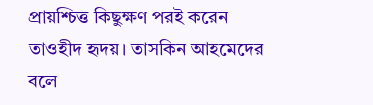প্রায়শ্চিত্ত কিছুক্ষণ পরই করেন তাওহীদ হৃদয়। তাসকিন আহমেদের বলে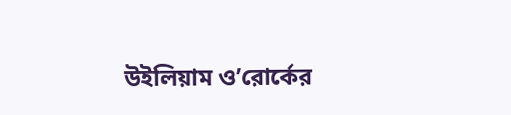উইলিয়াম ও’রোর্কের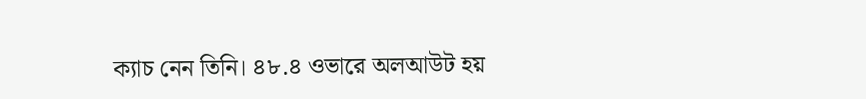ক্যাচ নেন তিনি। ৪৮.৪ ওভারে অলআউট হয়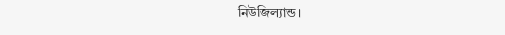নিউজিল্যান্ড।